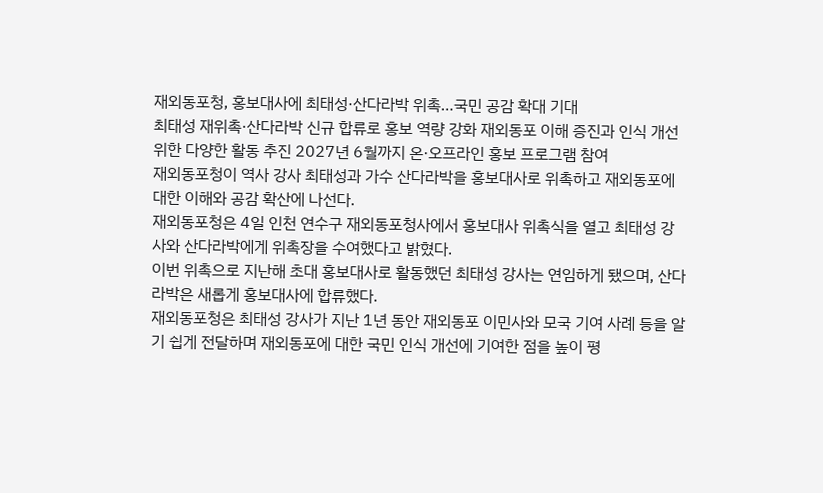재외동포청, 홍보대사에 최태성·산다라박 위촉…국민 공감 확대 기대
최태성 재위촉·산다라박 신규 합류로 홍보 역량 강화 재외동포 이해 증진과 인식 개선 위한 다양한 활동 추진 2027년 6월까지 온·오프라인 홍보 프로그램 참여
재외동포청이 역사 강사 최태성과 가수 산다라박을 홍보대사로 위촉하고 재외동포에 대한 이해와 공감 확산에 나선다.
재외동포청은 4일 인천 연수구 재외동포청사에서 홍보대사 위촉식을 열고 최태성 강사와 산다라박에게 위촉장을 수여했다고 밝혔다.
이번 위촉으로 지난해 초대 홍보대사로 활동했던 최태성 강사는 연임하게 됐으며, 산다라박은 새롭게 홍보대사에 합류했다.
재외동포청은 최태성 강사가 지난 1년 동안 재외동포 이민사와 모국 기여 사례 등을 알기 쉽게 전달하며 재외동포에 대한 국민 인식 개선에 기여한 점을 높이 평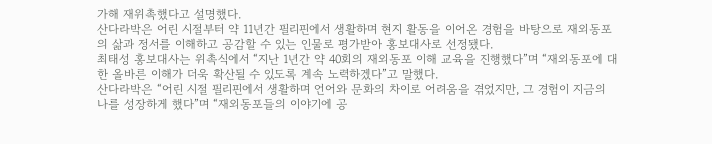가해 재위촉했다고 설명했다.
산다라박은 어린 시절부터 약 11년간 필리핀에서 생활하며 현지 활동을 이어온 경험을 바탕으로 재외동포의 삶과 정서를 이해하고 공감할 수 있는 인물로 평가받아 홍보대사로 선정됐다.
최태성 홍보대사는 위촉식에서 “지난 1년간 약 40회의 재외동포 이해 교육을 진행했다”며 “재외동포에 대한 올바른 이해가 더욱 확산될 수 있도록 계속 노력하겠다”고 말했다.
산다라박은 “어린 시절 필리핀에서 생활하며 언어와 문화의 차이로 어려움을 겪었지만, 그 경험이 지금의 나를 성장하게 했다”며 “재외동포들의 이야기에 공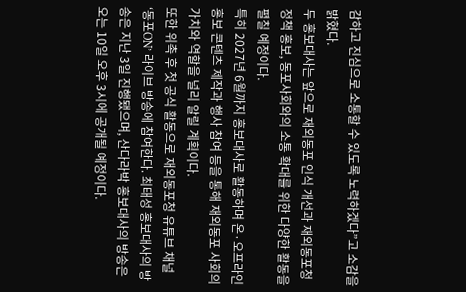감하고 진심으로 소통할 수 있도록 노력하겠다”고 소감을 밝혔다.
두 홍보대사는 앞으로 재외동포 인식 개선과 재외동포청 정책 홍보, 동포사회와의 소통 확대를 위한 다양한 활동을 펼칠 예정이다.
특히 2027년 6월까지 홍보대사로 활동하며 온·오프라인 홍보 콘텐츠 제작과 행사 참여 등을 통해 재외동포 사회의 가치와 역할을 널리 알릴 계획이다.
또한 위촉 후 첫 공식 활동으로 재외동포청 유튜브 채널 ‘동포ON’ 라이브 방송에 참여한다. 최태성 홍보대사의 방송은 지난 3일 진행됐으며, 산다라박 홍보대사의 방송은 오는 10일 오후 3시에 공개될 예정이다.